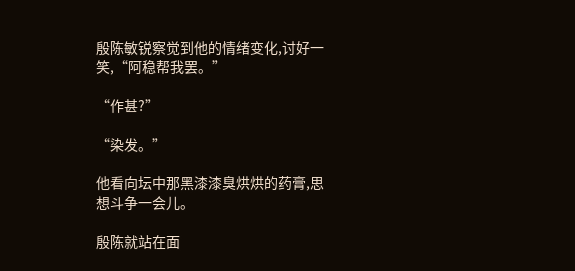殷陈敏锐察觉到他的情绪变化,讨好一笑,“阿稳帮我罢。”

“作甚?”

“染发。”

他看向坛中那黑漆漆臭烘烘的药膏,思想斗争一会儿。

殷陈就站在面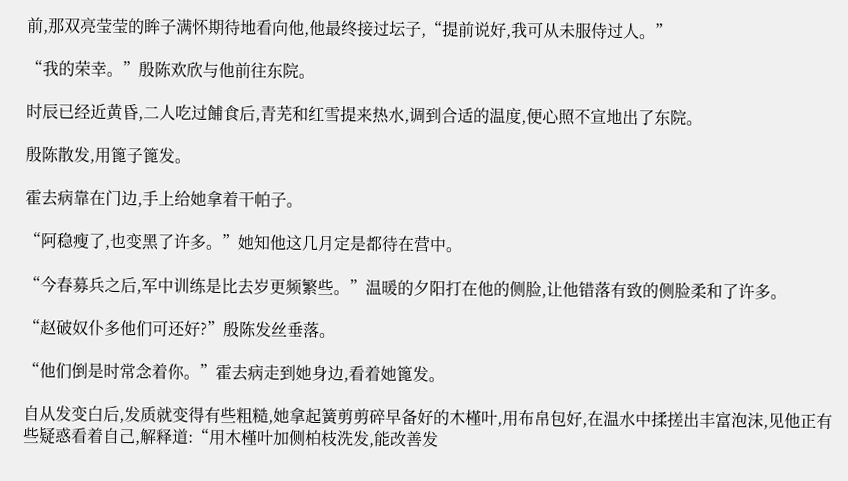前,那双亮莹莹的眸子满怀期待地看向他,他最终接过坛子,“提前说好,我可从未服侍过人。”

“我的荣幸。”殷陈欢欣与他前往东院。

时辰已经近黄昏,二人吃过餔食后,青芜和红雪提来热水,调到合适的温度,便心照不宣地出了东院。

殷陈散发,用篦子篦发。

霍去病靠在门边,手上给她拿着干帕子。

“阿稳瘦了,也变黑了许多。”她知他这几月定是都待在营中。

“今春募兵之后,军中训练是比去岁更频繁些。”温暖的夕阳打在他的侧脸,让他错落有致的侧脸柔和了许多。

“赵破奴仆多他们可还好?”殷陈发丝垂落。

“他们倒是时常念着你。”霍去病走到她身边,看着她篦发。

自从发变白后,发质就变得有些粗糙,她拿起簧剪剪碎早备好的木槿叶,用布帛包好,在温水中揉搓出丰富泡沫,见他正有些疑惑看着自己,解释道:“用木槿叶加侧柏枝洗发,能改善发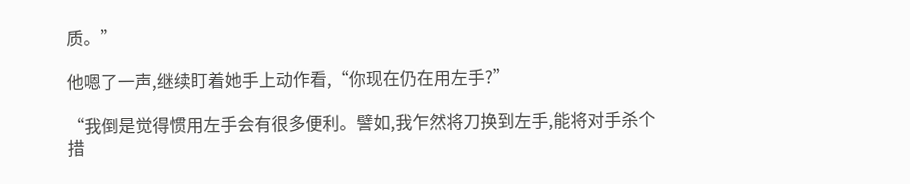质。”

他嗯了一声,继续盯着她手上动作看,“你现在仍在用左手?”

“我倒是觉得惯用左手会有很多便利。譬如,我乍然将刀换到左手,能将对手杀个措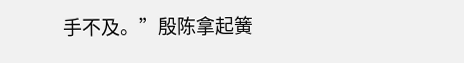手不及。”殷陈拿起簧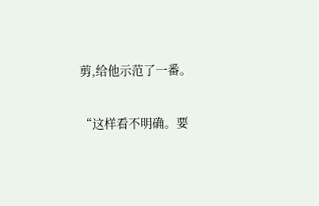剪,给他示范了一番。

“这样看不明确。要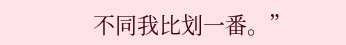不同我比划一番。”